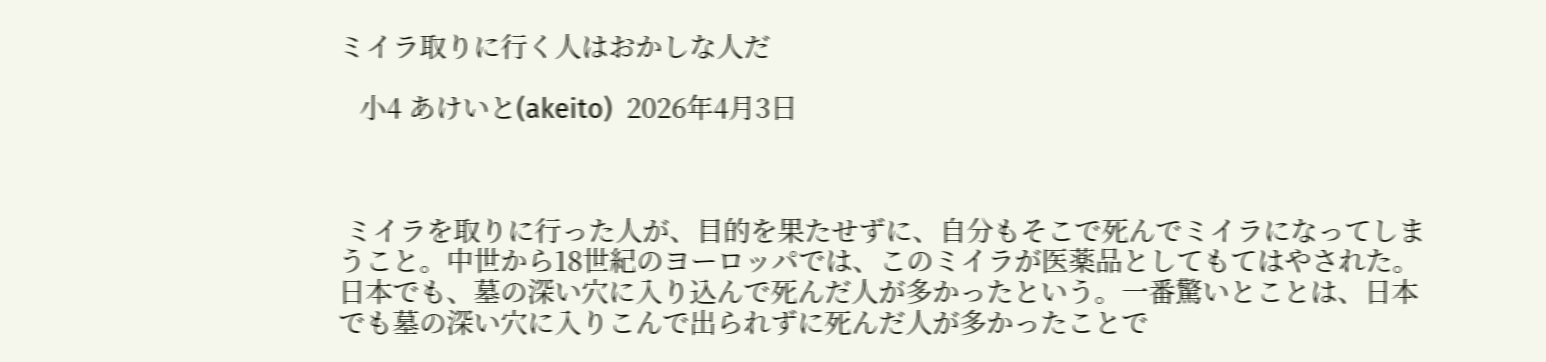ミイラ取りに行く人はおかしな人だ

   小4 あけいと(akeito)  2026年4月3日



 ミイラを取りに行った人が、目的を果たせずに、自分もそこで死んでミイラになってしまうこと。中世から18世紀のヨーロッパでは、このミイラが医薬品としてもてはやされた。日本でも、墓の深い穴に入り込んで死んだ人が多かったという。一番驚いとことは、日本でも墓の深い穴に入りこんで出られずに死んだ人が多かったことで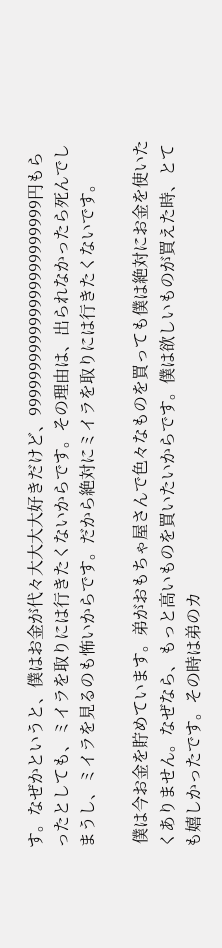す。なぜかというと、僕はお金が代々大大大大好きだけど、999999999999999999999999円もらったとしても、ミイラを取りには行きたくないからです。その理由は、出られなかったら死んでしまうし、ミイラを見るのも怖いからです。だから絶対にミイラを取りには行きたくないです。

 僕は今お金を貯めています。弟がおもちゃ屋さんで色々なものを買っても僕は絶対にお金を使いたくありません。なぜなら、もっと高いものを買いたいからです。僕は欲しいものが買えた時、とても嬉しかったです。その時は弟のカ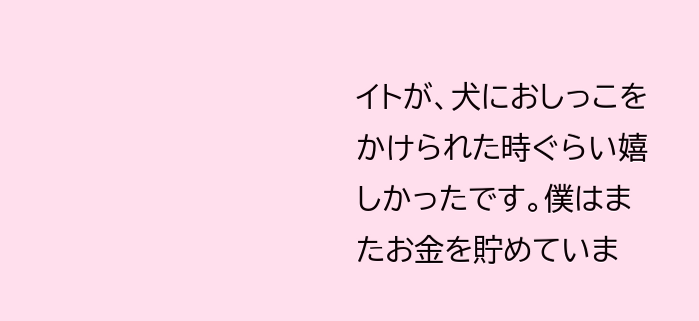イトが、犬におしっこをかけられた時ぐらい嬉しかったです。僕はまたお金を貯めていま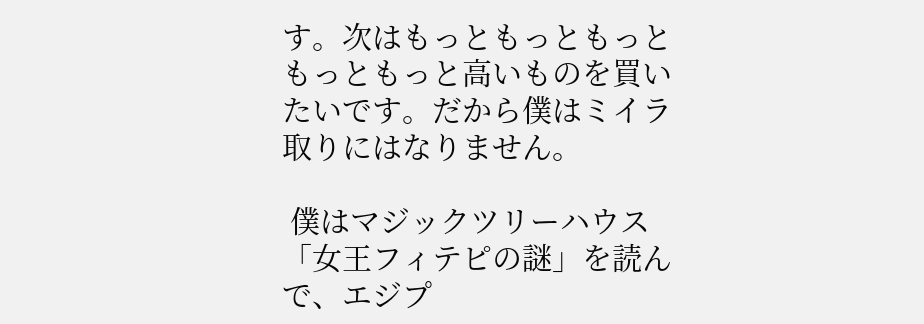す。次はもっともっともっともっともっと高いものを買いたいです。だから僕はミイラ取りにはなりません。

 僕はマジックツリーハウス「女王フィテピの謎」を読んで、エジプ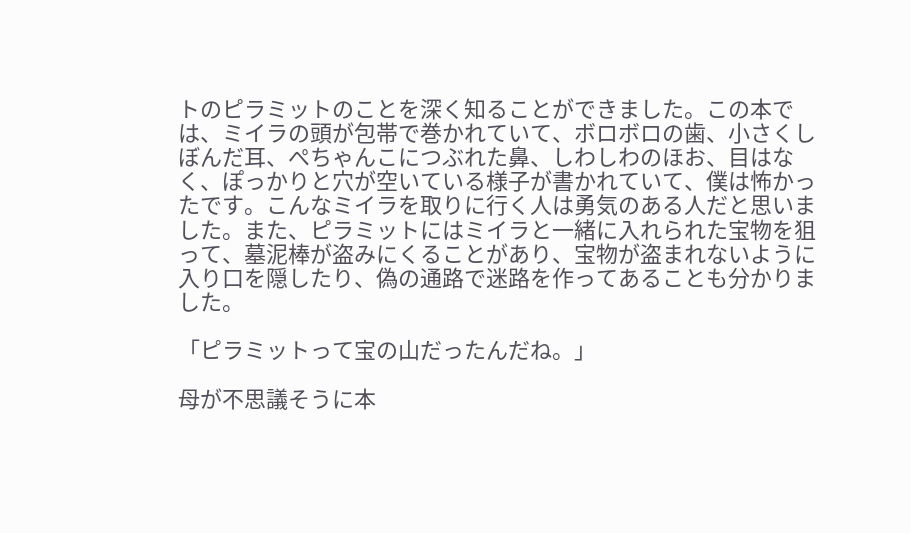トのピラミットのことを深く知ることができました。この本では、ミイラの頭が包帯で巻かれていて、ボロボロの歯、小さくしぼんだ耳、ぺちゃんこにつぶれた鼻、しわしわのほお、目はなく、ぽっかりと穴が空いている様子が書かれていて、僕は怖かったです。こんなミイラを取りに行く人は勇気のある人だと思いました。また、ピラミットにはミイラと一緒に入れられた宝物を狙って、墓泥棒が盗みにくることがあり、宝物が盗まれないように入り口を隠したり、偽の通路で迷路を作ってあることも分かりました。

「ピラミットって宝の山だったんだね。」

母が不思議そうに本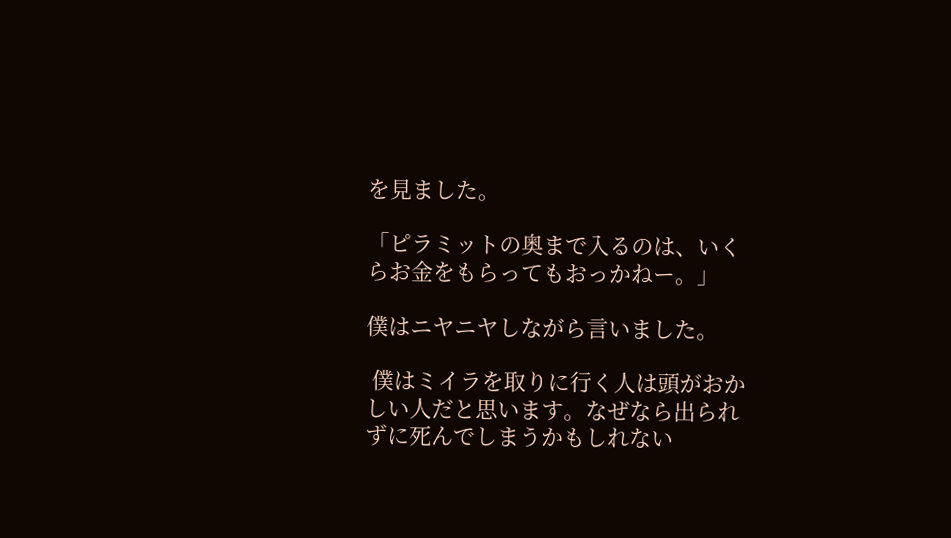を見ました。

「ピラミットの奥まで入るのは、いくらお金をもらってもおっかねー。」

僕はニヤニヤしながら言いました。

 僕はミイラを取りに行く人は頭がおかしい人だと思います。なぜなら出られずに死んでしまうかもしれない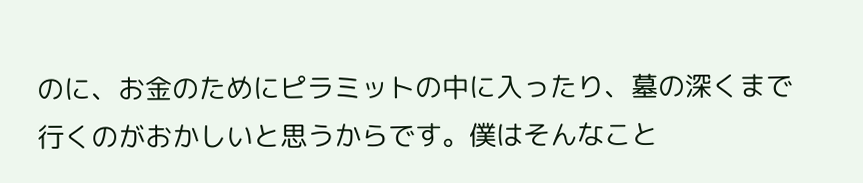のに、お金のためにピラミットの中に入ったり、墓の深くまで行くのがおかしいと思うからです。僕はそんなこと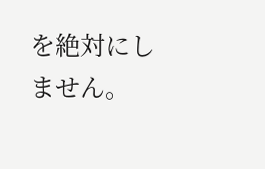を絶対にしません。